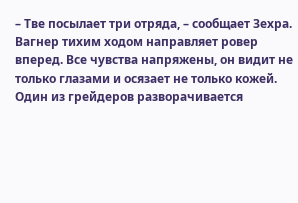– Тве посылает три отряда, – сообщает Зехра.
Вагнер тихим ходом направляет ровер вперед. Все чувства напряжены, он видит не только глазами и осязает не только кожей. Один из грейдеров разворачивается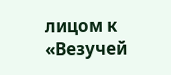лицом к «Везучей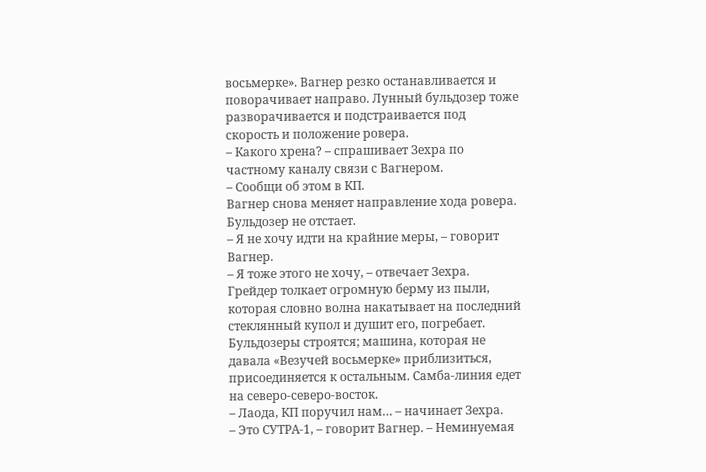восьмерке». Вагнер резко останавливается и поворачивает направо. Лунный бульдозер тоже разворачивается и подстраивается под скорость и положение ровера.
– Какого хрена? – спрашивает Зехра по частному каналу связи с Вагнером.
– Сообщи об этом в КП.
Вагнер снова меняет направление хода ровера. Бульдозер не отстает.
– Я не хочу идти на крайние меры, – говорит Вагнер.
– Я тоже этого не хочу, – отвечает Зехра.
Грейдер толкает огромную берму из пыли, которая словно волна накатывает на последний стеклянный купол и душит его, погребает. Бульдозеры строятся; машина, которая не давала «Везучей восьмерке» приблизиться, присоединяется к остальным. Самба-линия едет на северо-северо-восток.
– Лаода, КП поручил нам… – начинает Зехра.
– Это СУТРА-1, – говорит Вагнер. – Неминуемая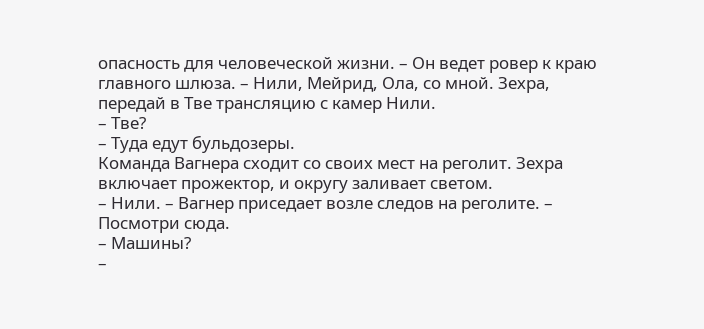опасность для человеческой жизни. – Он ведет ровер к краю главного шлюза. – Нили, Мейрид, Ола, со мной. Зехра, передай в Тве трансляцию с камер Нили.
– Тве?
– Туда едут бульдозеры.
Команда Вагнера сходит со своих мест на реголит. Зехра включает прожектор, и округу заливает светом.
– Нили. – Вагнер приседает возле следов на реголите. – Посмотри сюда.
– Машины?
–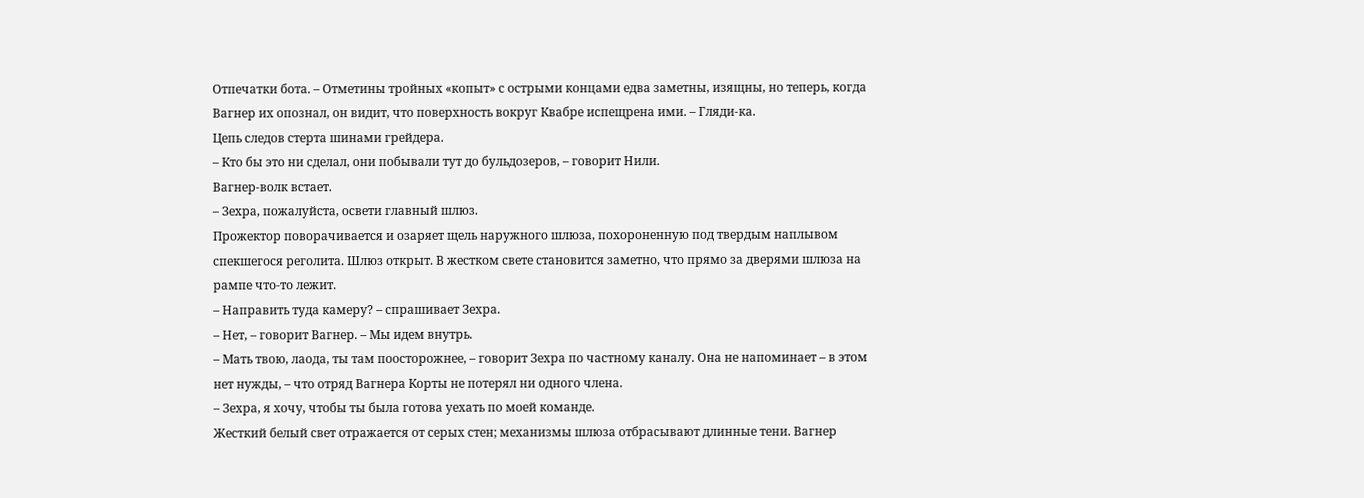Отпечатки бота. – Отметины тройных «копыт» с острыми концами едва заметны, изящны, но теперь, когда Вагнер их опознал, он видит, что поверхность вокруг Квабре испещрена ими. – Гляди-ка.
Цепь следов стерта шинами грейдера.
– Кто бы это ни сделал, они побывали тут до бульдозеров, – говорит Нили.
Вагнер-волк встает.
– Зехра, пожалуйста, освети главный шлюз.
Прожектор поворачивается и озаряет щель наружного шлюза, похороненную под твердым наплывом спекшегося реголита. Шлюз открыт. В жестком свете становится заметно, что прямо за дверями шлюза на рампе что-то лежит.
– Направить туда камеру? – спрашивает Зехра.
– Нет, – говорит Вагнер. – Мы идем внутрь.
– Мать твою, лаода, ты там поосторожнее, – говорит Зехра по частному каналу. Она не напоминает – в этом нет нужды, – что отряд Вагнера Корты не потерял ни одного члена.
– Зехра, я хочу, чтобы ты была готова уехать по моей команде.
Жесткий белый свет отражается от серых стен; механизмы шлюза отбрасывают длинные тени. Вагнер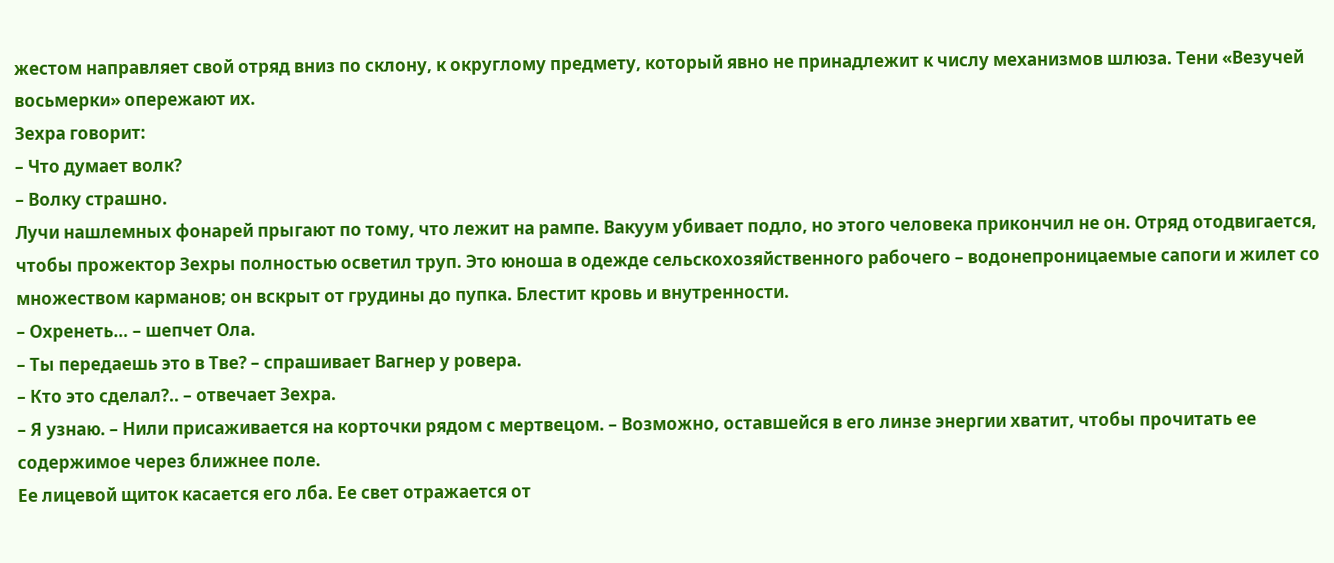жестом направляет свой отряд вниз по склону, к округлому предмету, который явно не принадлежит к числу механизмов шлюза. Тени «Везучей восьмерки» опережают их.
Зехра говорит:
– Что думает волк?
– Волку страшно.
Лучи нашлемных фонарей прыгают по тому, что лежит на рампе. Вакуум убивает подло, но этого человека прикончил не он. Отряд отодвигается, чтобы прожектор Зехры полностью осветил труп. Это юноша в одежде сельскохозяйственного рабочего – водонепроницаемые сапоги и жилет со множеством карманов; он вскрыт от грудины до пупка. Блестит кровь и внутренности.
– Охренеть… – шепчет Ола.
– Ты передаешь это в Тве? – спрашивает Вагнер у ровера.
– Кто это сделал?.. – отвечает Зехра.
– Я узнаю. – Нили присаживается на корточки рядом с мертвецом. – Возможно, оставшейся в его линзе энергии хватит, чтобы прочитать ее содержимое через ближнее поле.
Ее лицевой щиток касается его лба. Ее свет отражается от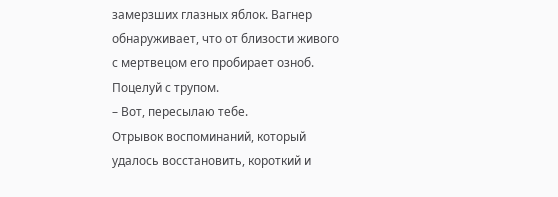замерзших глазных яблок. Вагнер обнаруживает, что от близости живого с мертвецом его пробирает озноб. Поцелуй с трупом.
– Вот, пересылаю тебе.
Отрывок воспоминаний, который удалось восстановить, короткий и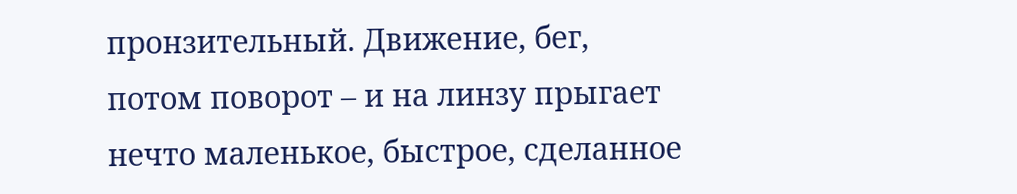пронзительный. Движение, бег, потом поворот – и на линзу прыгает нечто маленькое, быстрое, сделанное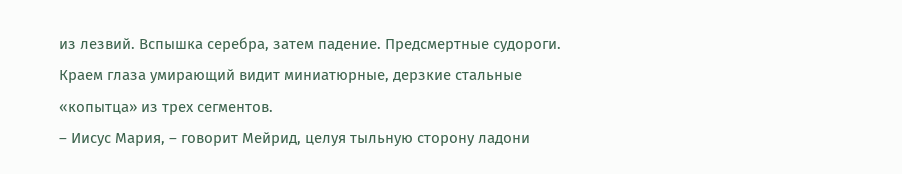из лезвий. Вспышка серебра, затем падение. Предсмертные судороги. Краем глаза умирающий видит миниатюрные, дерзкие стальные «копытца» из трех сегментов.
– Иисус Мария, – говорит Мейрид, целуя тыльную сторону ладони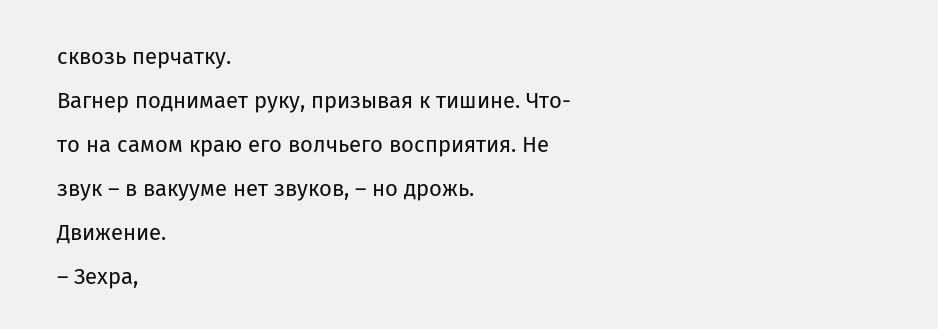сквозь перчатку.
Вагнер поднимает руку, призывая к тишине. Что-то на самом краю его волчьего восприятия. Не звук – в вакууме нет звуков, – но дрожь. Движение.
– Зехра,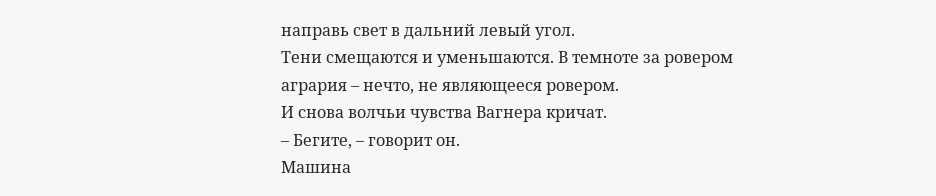направь свет в дальний левый угол.
Тени смещаются и уменьшаются. В темноте за ровером агрария – нечто, не являющееся ровером.
И снова волчьи чувства Вагнера кричат.
– Бегите, – говорит он.
Машина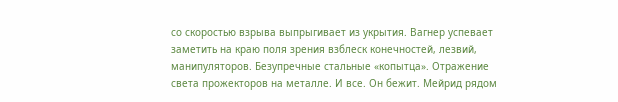со скоростью взрыва выпрыгивает из укрытия. Вагнер успевает заметить на краю поля зрения взблеск конечностей, лезвий, манипуляторов. Безупречные стальные «копытца». Отражение света прожекторов на металле. И все. Он бежит. Мейрид рядом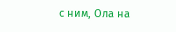с ним, Ола на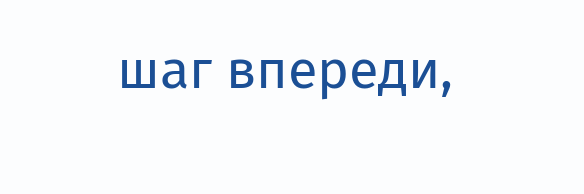шаг впереди,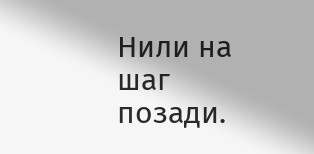Нили на шаг позади.